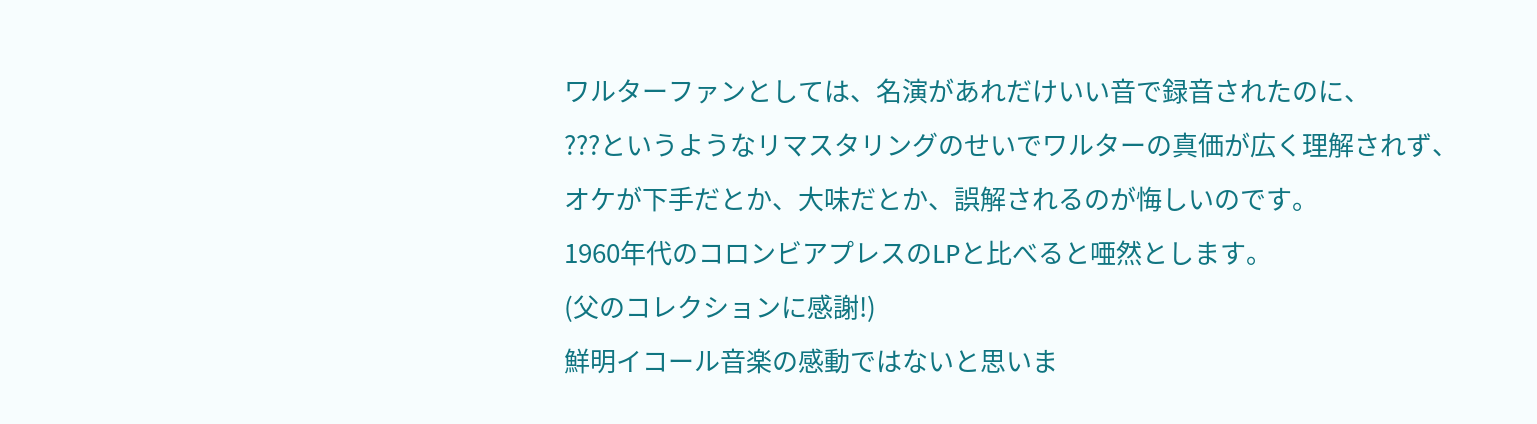ワルターファンとしては、名演があれだけいい音で録音されたのに、
???というようなリマスタリングのせいでワルターの真価が広く理解されず、
オケが下手だとか、大味だとか、誤解されるのが悔しいのです。
1960年代のコロンビアプレスのLPと比べると唖然とします。
(父のコレクションに感謝!)
鮮明イコール音楽の感動ではないと思いま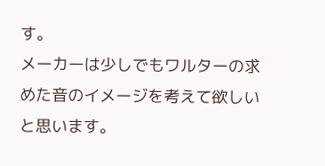す。
メーカーは少しでもワルターの求めた音のイメージを考えて欲しいと思います。